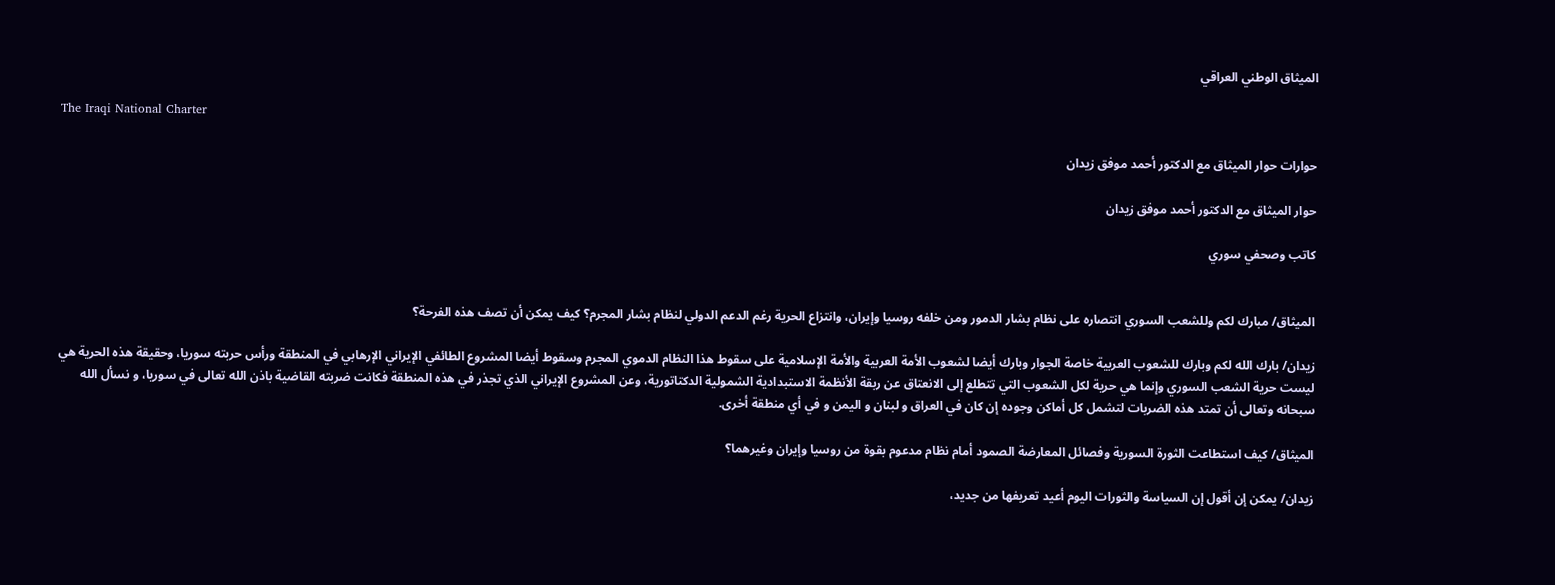الميثاق الوطني العراقي

The Iraqi National Charter

حوارات حوار الميثاق مع الدكتور أحمد موفق زيدان

حوار الميثاق مع الدكتور أحمد موفق زيدان

كاتب وصحفي سوري


الميثاق/ مبارك لكم وللشعب السوري انتصاره على نظام بشار الدمور ومن خلفه روسيا وإيران، وانتزاع الحرية رغم الدعم الدولي لنظام بشار المجرم؟ كيف يمكن أن تصف هذه الفرحة؟

زيدان/ بارك الله لكم وبارك للشعوب العربية خاصة الجوار وبارك أيضا لشعوب الأمة العربية والأمة الإسلامية على سقوط هذا النظام الدموي المجرم وسقوط أيضا المشروع الطائفي الإيراني الإرهابي في المنطقة ورأس حربته سوريا، وحقيقة هذه الحرية هي ليست حرية الشعب السوري وإنما هي حرية لكل الشعوب التي تتطلع إلى الانعتاق عن ربقة الأنظمة الاستبدادية الشمولية الدكتاتورية، وعن المشروع الإيراني الذي تجذر في هذه المنطقة فكانت ضربته القاضية باذن الله تعالى في سوريا، و نسأل الله سبحانه وتعالى أن تمتد هذه الضربات لتشمل كل أماكن وجوده إن كان في العراق و لبنان و اليمن و في أي منطقة أخرى.

الميثاق/ كيف استطاعت الثورة السورية وفصائل المعارضة الصمود أمام نظام مدعوم بقوة من روسيا وإيران وغيرهما؟

زيدان/ يمكن إن أقول إن السياسة والثورات اليوم أعيد تعريفها من جديد،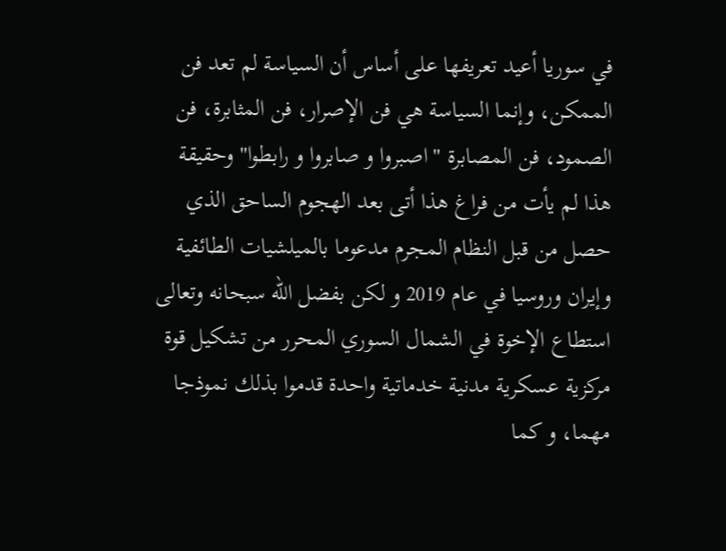في سوريا أعيد تعريفها على أساس أن السياسة لم تعد فن الممكن، وإنما السياسة هي فن الإصرار، فن المثابرة، فن الصمود، فن المصابرة "اصبروا و صابروا و رابطوا" وحقيقة هذا لم يأت من فراغ هذا أتى بعد الهجوم الساحق الذي حصل من قبل النظام المجرم مدعوما بالميلشيات الطائفية وإيران وروسيا في عام 2019 و لكن بفضل الله سبحانه وتعالى استطاع الإخوة في الشمال السوري المحرر من تشكيل قوة مركزية عسكرية مدنية خدماتية واحدة قدموا بذلك نموذجا مهما، و كما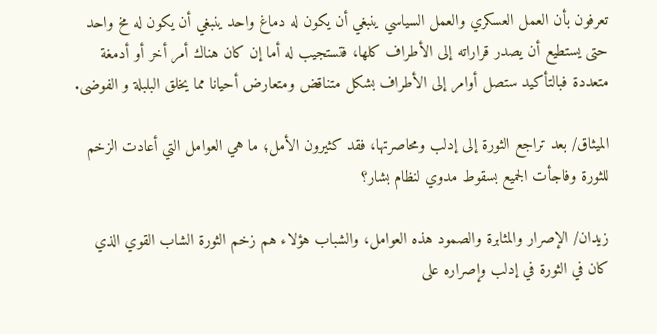تعرفون بأن العمل العسكري والعمل السياسي ينبغي أن يكون له دماغ واحد ينبغي أن يكون له مخ واحد حتى يستطيع أن يصدر قراراته إلى الأطراف كلها، فتستجيب له أما إن كان هناك أمر أخر أو أدمغة متعددة فبالتأكيد ستصل أوامر إلى الأطراف بشكل متناقض ومتعارض أحيانا مما يخلق البلبلة و الفوضى.

الميثاق/ بعد تراجع الثورة إلى إدلب ومحاصرتها، فقد كثيرون الأمل؛ ما هي العوامل التي أعادت الزخم للثورة وفاجأت الجميع بسقوط مدوي لنظام بشار؟

زيدان/ الإصرار والمثابرة والصمود هذه العوامل، والشباب هؤلاء هم زخم الثورة الشاب القوي الذي كان في الثورة في إدلب وإصراره على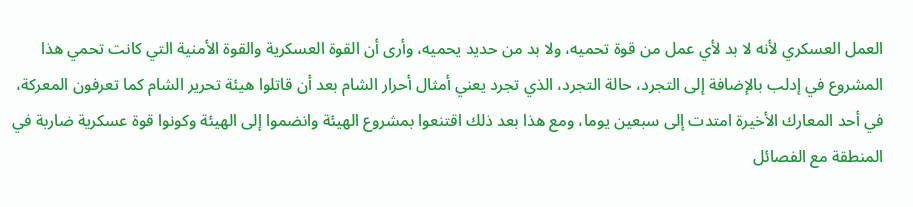العمل العسكري لأنه لا بد لأي عمل من قوة تحميه، ولا بد من حديد يحميه، وأرى أن القوة العسكرية والقوة الأمنية التي كانت تحمي هذا المشروع في إدلب بالإضافة إلى التجرد، حالة التجرد، الذي تجرد يعني أمثال أحرار الشام بعد أن قاتلوا هيئة تحرير الشام كما تعرفون المعركة، في أحد المعارك الأخيرة امتدت إلى سبعين يوما، ومع هذا بعد ذلك اقتنعوا بمشروع الهيئة وانضموا إلى الهيئة وكونوا قوة عسكرية ضاربة في المنطقة مع الفصائل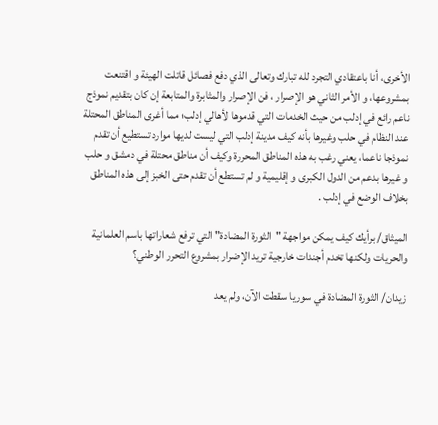الأخرى، أنا باعتقادي التجرد لله تبارك وتعالى الذي دفع فصائل قاتلت الهيئة و اقتنعت بمشروعها، و الأمر الثاني هو الإصرار ، فن الإصرار والمثابرة والمتابعة إن كان بتقديم نموذج ناعم رائع في إدلب من حيث الخدمات التي قدموها لأهالي إدلب؛ مما أغرى المناطق المحتلة عند النظام في حلب وغيرها بأنه كيف مدينة إدلب التي ليست لديها موارد تستطيع أن تقدم نموذجا ناعما، يعني رغب به هذه المناطق المحررة وكيف أن مناطق محتلة في دمشق و حلب و غيرها بدعم من الدول الكبرى و إقليمية و لم تستطع أن تقدم حتى الخبز إلى هذه المناطق بخلاف الوضع في إدلب .

الميثاق/ برأيك كيف يمكن مواجهة "الثورة المضادة" التي ترفع شعاراتها باسم العلمانية والحريات ولكنها تخدم أجندات خارجية تريد الإضرار بمشروع التحرر الوطني؟

زيدان/ الثورة المضادة في سوريا سقطت الآن، ولم يعد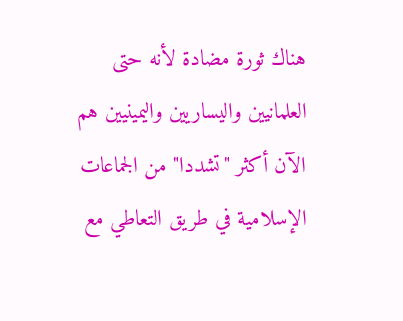هناك ثورة مضادة لأنه حتى العلمانيين واليساريين واليمينيين هم الآن أكثر "تشددا" من الجماعات الإسلامية في طريق التعاطي مع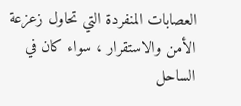العصابات المنفردة التي تحاول زعزعة الأمن والاستقرار ، سواء كان في الساحل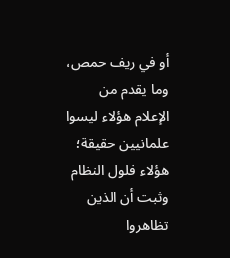أو في ريف حمص، وما يقدم من الإعلام هؤلاء ليسوا علمانيين حقيقة؛ هؤلاء فلول النظام وثبت أن الذين تظاهروا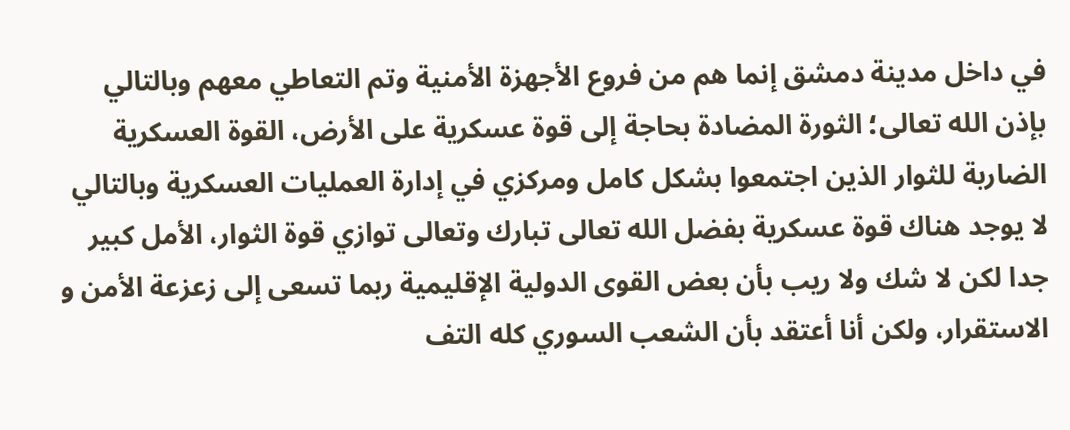في داخل مدينة دمشق إنما هم من فروع الأجهزة الأمنية وتم التعاطي معهم وبالتالي بإذن الله تعالى؛ الثورة المضادة بحاجة إلى قوة عسكرية على الأرض، القوة العسكرية الضاربة للثوار الذين اجتمعوا بشكل كامل ومركزي في إدارة العمليات العسكرية وبالتالي لا يوجد هناك قوة عسكرية بفضل الله تعالى تبارك وتعالى توازي قوة الثوار، الأمل كبير جدا لكن لا شك ولا ريب بأن بعض القوى الدولية الإقليمية ربما تسعى إلى زعزعة الأمن و الاستقرار، ولكن أنا أعتقد بأن الشعب السوري كله التف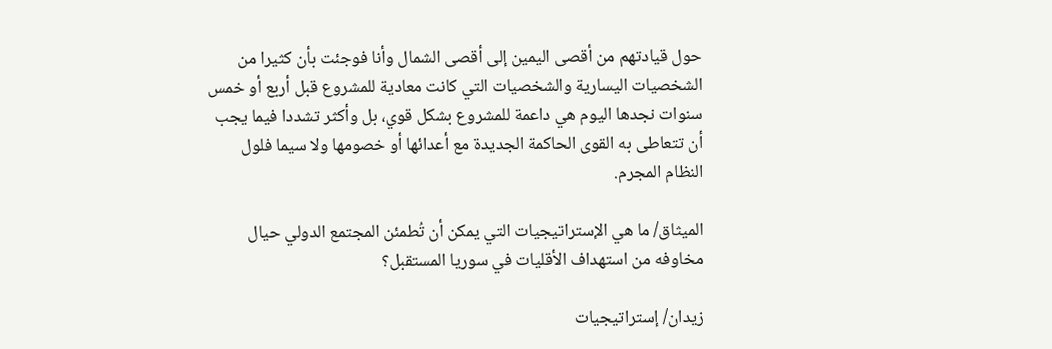حول قيادتهم من أقصى اليمين إلى أقصى الشمال وأنا فوجئت بأن كثيرا من الشخصيات اليسارية والشخصيات التي كانت معادية للمشروع قبل أربع أو خمس سنوات نجدها اليوم هي داعمة للمشروع بشكل قوي، بل وأكثر تشددا فيما يجب أن تتعاطى به القوى الحاكمة الجديدة مع أعدائها أو خصومها ولا سيما فلول النظام المجرم.

الميثاق/ ما هي الإستراتيجيات التي يمكن أن تُطمئن المجتمع الدولي حيال مخاوفه من استهداف الأقليات في سوريا المستقبل؟

زيدان/ إستراتيجيات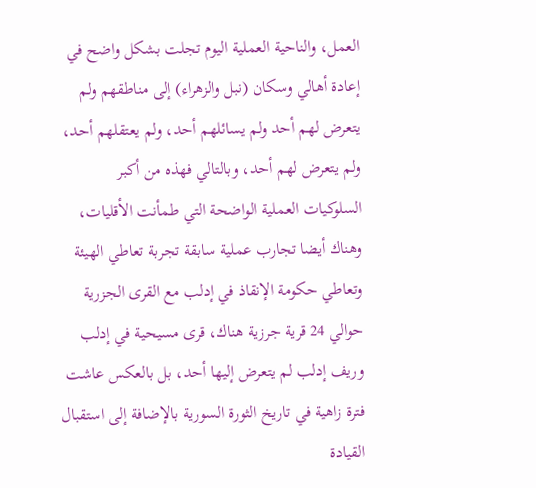العمل، والناحية العملية اليوم تجلت بشكل واضح في إعادة أهالي وسكان (نبل والزهراء) إلى مناطقهم ولم يتعرض لهم أحد ولم يسائلهم أحد، ولم يعتقلهم أحد، ولم يتعرض لهم أحد، وبالتالي فهذه من أكبر السلوكيات العملية الواضحة التي طمأنت الأقليات، وهناك أيضا تجارب عملية سابقة تجربة تعاطي الهيئة وتعاطي حكومة الإنقاذ في إدلب مع القرى الجزرية حوالي 24 قرية جرزية هناك، قرى مسيحية في إدلب وريف إدلب لم يتعرض إليها أحد، بل بالعكس عاشت فترة زاهية في تاريخ الثورة السورية بالإضافة إلى استقبال القيادة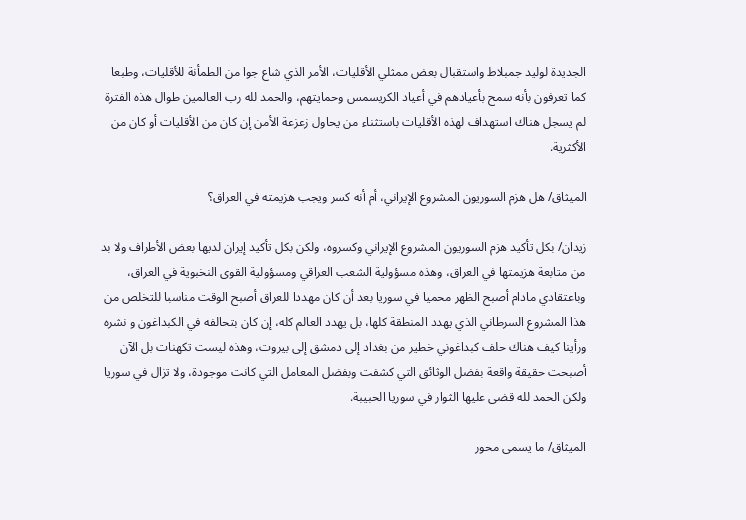الجديدة لوليد جمبلاط واستقبال بعض ممثلي الأقليات، الأمر الذي شاع جوا من الطمأنة للأقليات، وطبعا كما تعرفون بأنه سمح بأعيادهم في أعياد الكريسمس وحمايتهم، والحمد لله رب العالمين طوال هذه الفترة لم يسجل هناك استهداف لهذه الأقليات باستثناء من يحاول زعزعة الأمن إن كان من الأقليات أو كان من الأكثرية.

الميثاق/ هل هزم السوريون المشروع الإيراني، أم أنه كسر ويجب هزيمته في العراق؟

زيدان/ بكل تأكيد هزم السوريون المشروع الإيراني وكسروه، ولكن بكل تأكيد إيران لديها بعض الأطراف ولا بد من متابعة هزيمتها في العراق، وهذه مسؤولية الشعب العراقي ومسؤولية القوى النخبوية في العراق، وباعتقادي مادام أصبح الظهر محميا في سوريا بعد أن كان مهددا للعراق أصبح الوقت مناسبا للتخلص من هذا المشروع السرطاني الذي يهدد المنطقة كلها، بل يهدد العالم كله، إن كان بتحالفه في الكبداغون و نشره ورأينا كيف هناك حلف كبداغوني خطير من بغداد إلى دمشق إلى بيروت، وهذه ليست تكهنات بل الآن أصبحت حقيقة واقعة بفضل الوثائق التي كشفت وبفضل المعامل التي كانت موجودة، ولا تزال في سوريا ولكن الحمد لله قضى عليها الثوار في سوريا الحبيبة.

الميثاق/ ما يسمى محور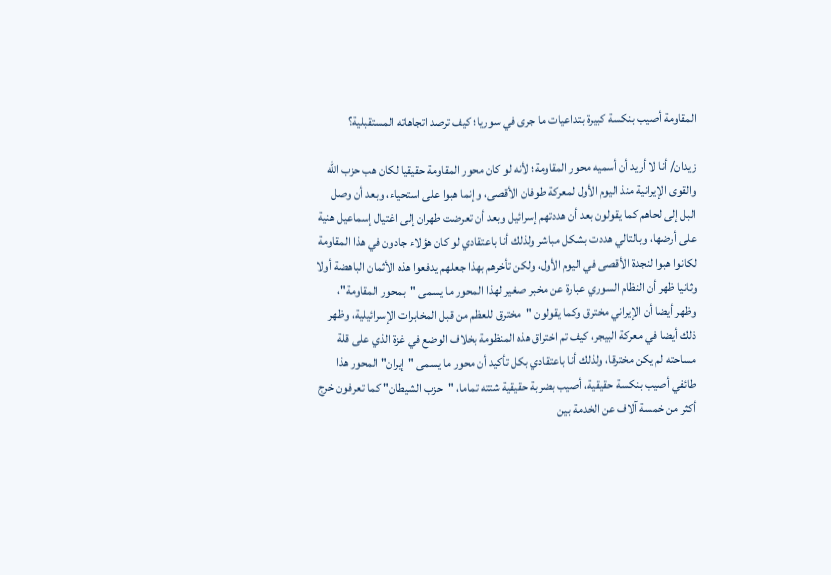المقاومة أصيب بنكسة كبيرة بتداعيات ما جرى في سوريا؛ كيف ترصد اتجاهاته المستقبلية؟

زيدان/ أنا لا أريد أن أسميه محور المقاومة؛ لأنه لو كان محور المقاومة حقيقيا لكان هب حزب الله والقوى الإيرانية منذ اليوم الأول لمعركة طوفان الأقصى، وإنما هبوا على استحياء، وبعد أن وصل البل إلى لحاهم كما يقولون بعد أن هددتهم إسرائيل وبعد أن تعرضت طهران إلى اغتيال إسماعيل هنية على أرضها، وبالتالي هددت بشكل مباشر ولذلك أنا باعتقادي لو كان هؤلاء جادون في هذا المقاومة لكانوا هبوا لنجدة الأقصى في اليوم الأول، ولكن تأخرهم بهذا جعلهم يدفعوا هذه الأثمان الباهضة أولا وثانيا ظهر أن النظام السوري عبارة عن مخبر صغير لهذا المحور ما يسمى "بمحور المقاومة"، وظهر أيضا أن الإيراني مخترق وكما يقولون "مخترق للعظم من قبل المخابرات الإسرائيلية، وظهر ذلك أيضا في معركة البيجر، كيف تم اختراق هذه المنظومة بخلاف الوضع في غزة الذي على قلة مساحته لم يكن مخترقا، ولذلك أنا باعتقادي بكل تأكيد أن محور ما يسمى "إيران" المحور هذا طائفي أصيب بنكسة حقيقية، أصيب بضربة حقيقية شتته تماما، "حزب الشيطان" كما تعرفون خرج أكثر من خمسة آلاف عن الخدمة بين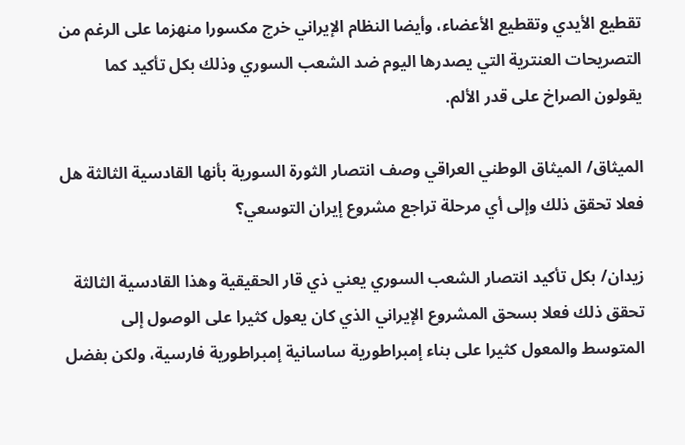تقطيع الأيدي وتقطيع الأعضاء، وأيضا النظام الإيراني خرج مكسورا منهزما على الرغم من التصريحات العنترية التي يصدرها اليوم ضد الشعب السوري وذلك بكل تأكيد كما يقولون الصراخ على قدر الألم.

الميثاق/ الميثاق الوطني العراقي وصف انتصار الثورة السورية بأنها القادسية الثالثة هل فعلا تحقق ذلك وإلى أي مرحلة تراجع مشروع إيران التوسعي؟

زيدان/ بكل تأكيد انتصار الشعب السوري يعني ذي قار الحقيقية وهذا القادسية الثالثة تحقق ذلك فعلا بسحق المشروع الإيراني الذي كان يعول كثيرا على الوصول إلى المتوسط والمعول كثيرا على بناء إمبراطورية ساسانية إمبراطورية فارسية، ولكن بفضل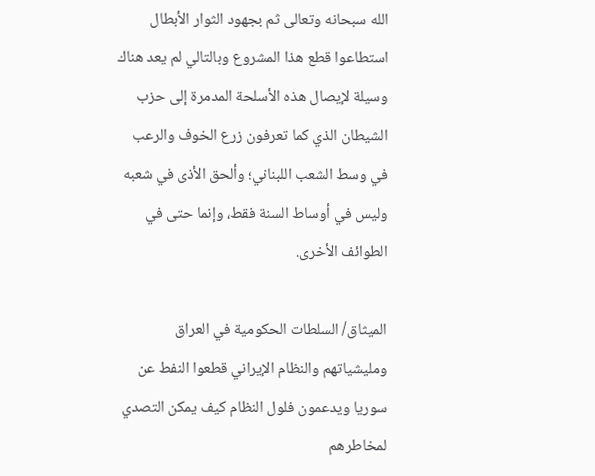الله سبحانه وتعالى ثم بجهود الثوار الأبطال استطاعوا قطع هذا المشروع وبالتالي لم يعد هناك وسيلة لإيصال هذه الأسلحة المدمرة إلى حزب الشيطان الذي كما تعرفون زرع الخوف والرعب في وسط الشعب اللبناني؛ وألحق الأذى في شعبه وليس في أوساط السنة فقط، وإنما حتى في الطوائف الأخرى.

الميثاق/ السلطات الحكومية في العراق ومليشياتهم والنظام الإيراني قطعوا النفط عن سوريا ويدعمون فلول النظام كيف يمكن التصدي لمخاطرهم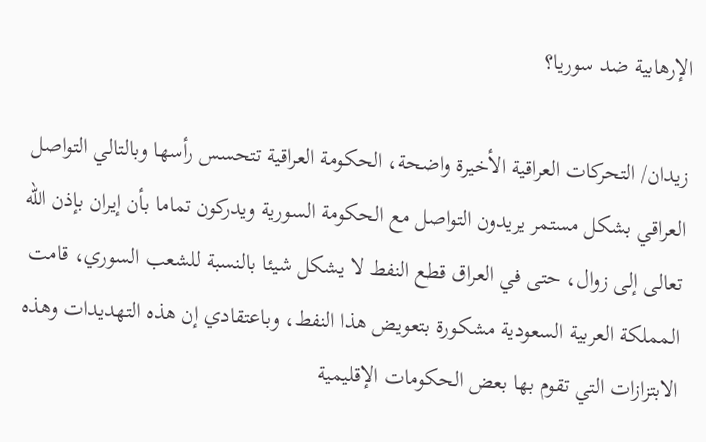الإرهابية ضد سوريا؟

زيدان/ التحركات العراقية الأخيرة واضحة، الحكومة العراقية تتحسس رأسها وبالتالي التواصل العراقي بشكل مستمر يريدون التواصل مع الحكومة السورية ويدركون تماما بأن إيران بإذن الله تعالى إلى زوال، حتى في العراق قطع النفط لا يشكل شيئا بالنسبة للشعب السوري، قامت المملكة العربية السعودية مشكورة بتعويض هذا النفط، وباعتقادي إن هذه التهديدات وهذه الابتزازات التي تقوم بها بعض الحكومات الإقليمية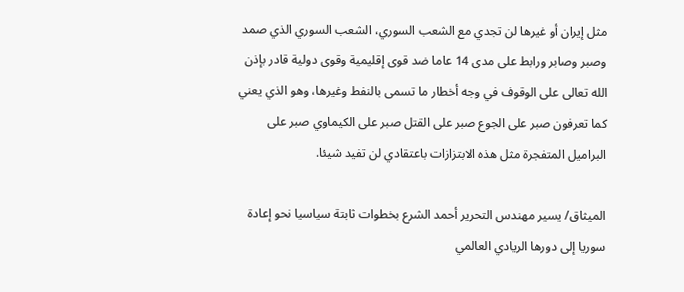مثل إيران أو غيرها لن تجدي مع الشعب السوري، الشعب السوري الذي صمد وصبر وصابر ورابط على مدى 14 عاما ضد قوى إقليمية وقوى دولية قادر بإذن الله تعالى على الوقوف في وجه أخطار ما تسمى بالنفط وغيرها، وهو الذي يعني كما تعرفون صبر على الجوع صبر على القتل صبر على الكيماوي صبر على البراميل المتفجرة مثل هذه الابتزازات باعتقادي لن تفيد شيئا.

الميثاق/ يسير مهندس التحرير أحمد الشرع بخطوات ثابتة سياسيا نحو إعادة سوريا إلى دورها الريادي العالمي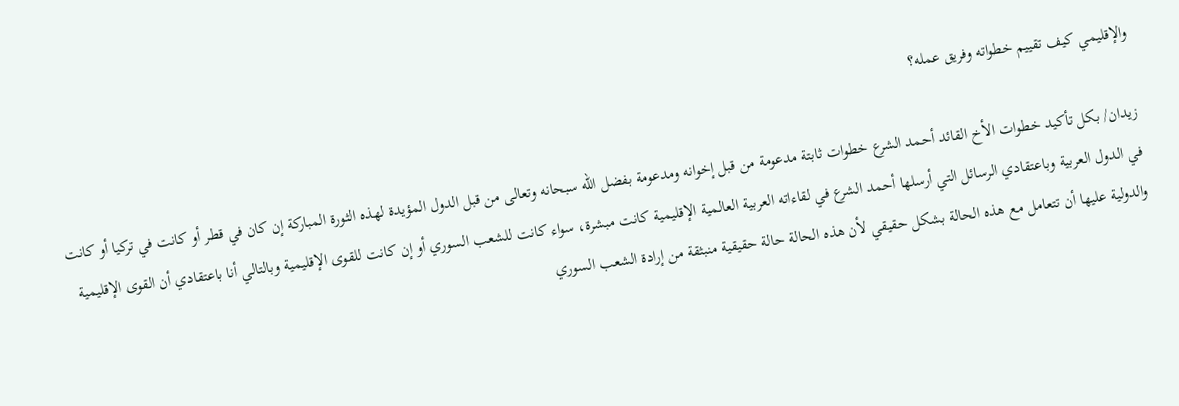والإقليمي كيف تقييم خطواته وفريق عمله؟

زيدان/ بكل تأكيد خطوات الأخ القائد أحمد الشرع خطوات ثابتة مدعومة من قبل إخوانه ومدعومة بفضل الله سبحانه وتعالى من قبل الدول المؤيدة لهذه الثورة المباركة إن كان في قطر أو كانت في تركيا أو كانت في الدول العربية وباعتقادي الرسائل التي أرسلها أحمد الشرع في لقاءاته العربية العالمية الإقليمية كانت مبشرة، سواء كانت للشعب السوري أو إن كانت للقوى الإقليمية وبالتالي أنا باعتقادي أن القوى الإقليمية والدولية عليها أن تتعامل مع هذه الحالة بشكل حقيقي لأن هذه الحالة حالة حقيقية منبثقة من إرادة الشعب السوري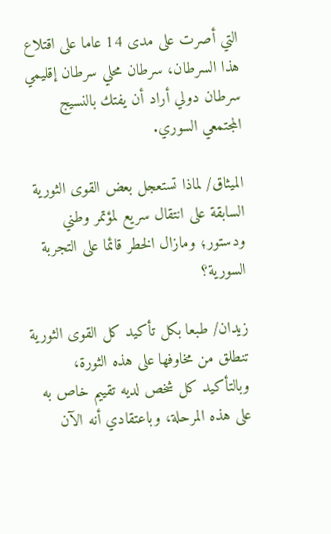التي أصرت على مدى 14 عاما على اقتلاع هذا السرطان، سرطان محلي سرطان إقليمي سرطان دولي أراد أن يفتك بالنسيج المجتمعي السوري.

الميثاق/ لماذا تستعجل بعض القوى الثورية السابقة على انتقال سريع لمؤتمر وطني ودستور؛ ومازال الخطر قائما على التجربة السورية؟

زيدان/ طبعا بكل تأكيد كل القوى الثورية تنطلق من مخاوفها على هذه الثورة، وبالتأكيد كل شخص لديه تقييم خاص به على هذه المرحلة، وباعتقادي أنه الآن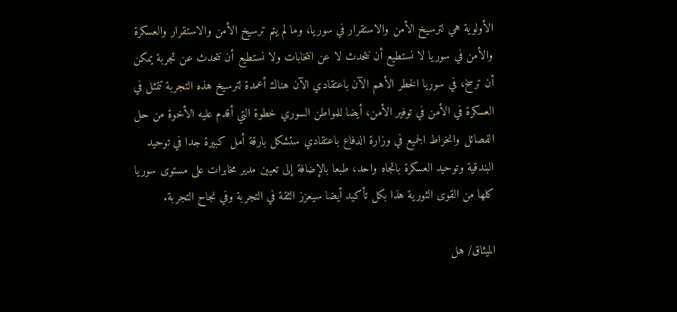الأولوية هي لترسيخ الأمن والاستقرار في سوريا، وما لم يتم ترسيخ الأمن والاستقرار والعسكرة والأمن في سوريا لا نستطيع أن نتحدث لا عن انتخابات ولا نستطيع أن نتحدث عن تجربة يمكن أن ترسخ، في سوريا الخطر الأهم الآن باعتقادي الآن هناك أعمدة لترسيخ هذه التجربة تتمثل في العسكرة في الأمن في توفير الأمن، أيضا للمواطن السوري خطوة التي أقدم عليه الأخوة من حل الفصائل وانخراط الجميع في وزارة الدفاع باعتقادي ستشكل بارقة أمل كبيرة جدا في توحيد البندقية وتوحيد العسكرة باتجاه واحد، طبعا بالإضافة إلى تعيين مدير مخابرات على مستوى سوريا كلها من القوى الثورية هذا بكل تأكيد أيضا سيعزز الثقة في التجربة وفي نجاح التجربة.

الميثاق/ هل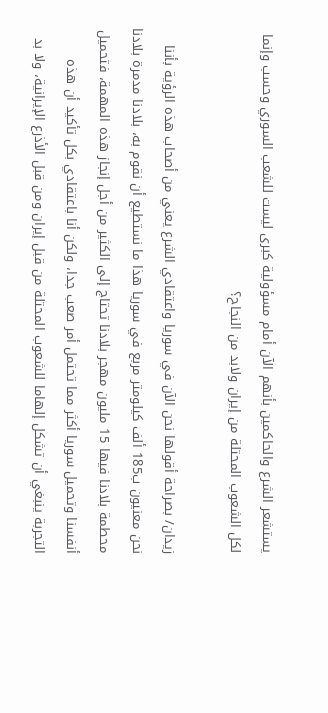يستشعر الشرع والحاكمين بأنهم الآن أمام مسؤولية كبرى ليست للشعب السوري وحسب وإنما لكل الشعوب المحتلة من إيران ولابد من النجاح؟

زيدان/ بصراحة أقولها نحن الآن في سوريا واعتقادي الشرع يعني من أصحاب هذه الرؤية بأننا نحن معنيون ب185 ألف كيلومتر مربع في سوريا هذا ما نستطيع أن نقوم به، بلادنا مدمرة بلادنا محطمة بلادنا فيها 15 مليون مهجر بلادنا تحتاج إلى الكثير من أجل إنجاز هذه المهمة، فتحميل أنفسنا وتحميل سوريا أكثر مما تحتمل أمر صعب جدا، ولكن أنا باعتقادي بكل تأكيد أن هذه التجربة ينبغي أن تشكل إلهاما للشعوب المحتلة من قبل إيران ومن قبل الأذرع الإيرانية، ولا بد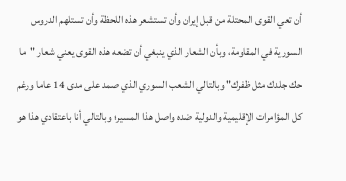أن تعي القوى المحتلة من قبل إيران وأن تستشعر هذه اللحظة وأن تستلهم الدروس السورية في المقاومة، وبأن الشعار الذي ينبغي أن تضعه هذه القوى يعني شعار "ما حك جلدك مثل ظفرك" وبالتالي الشعب السوري الذي صمد على مدى 14 عاما ورغم كل المؤامرات الإقليمية والدولية ضده واصل هذا المسير؛ وبالتالي أنا باعتقادي هذا هو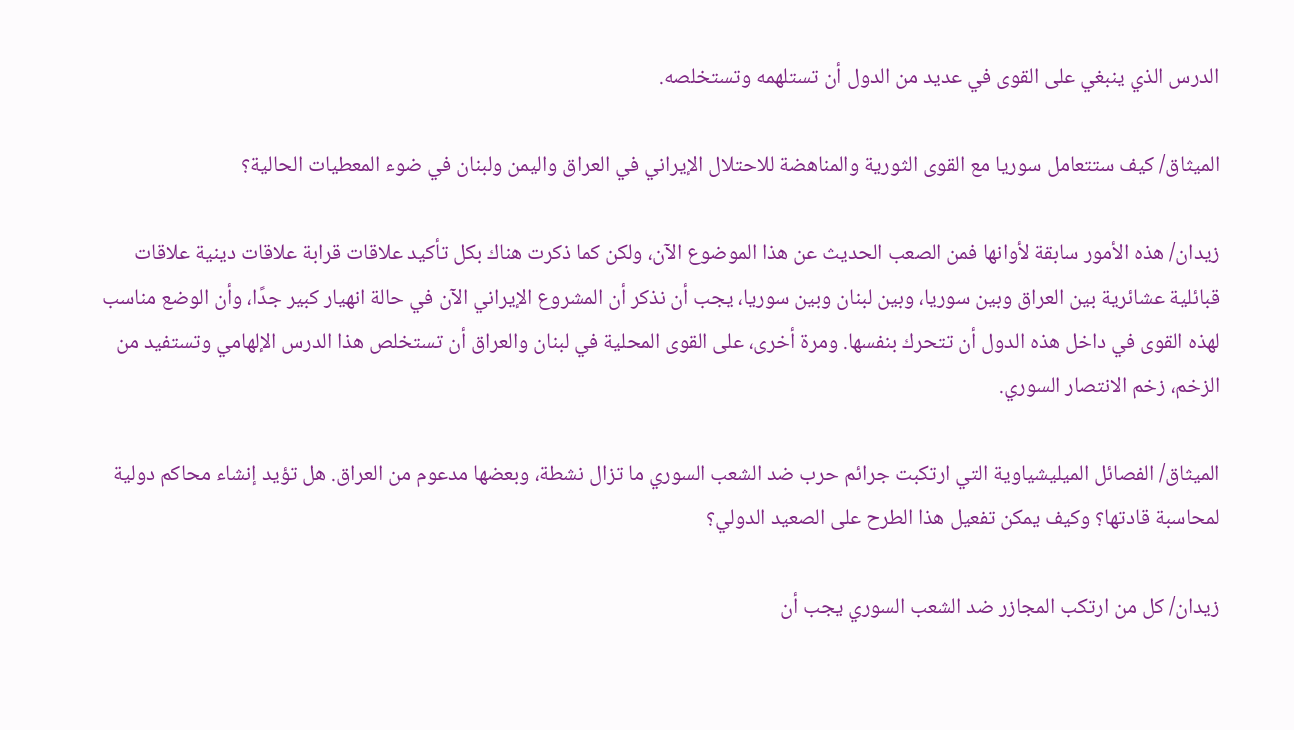الدرس الذي ينبغي على القوى في عديد من الدول أن تستلهمه وتستخلصه.

الميثاق/ كيف ستتعامل سوريا مع القوى الثورية والمناهضة للاحتلال الإيراني في العراق واليمن ولبنان في ضوء المعطيات الحالية؟

زيدان/ هذه الأمور سابقة لأوانها فمن الصعب الحديث عن هذا الموضوع الآن، ولكن كما ذكرت هناك بكل تأكيد علاقات قرابة علاقات دينية علاقات قبائلية عشائرية بين العراق وبين سوريا، وبين لبنان وبين سوريا، يجب أن نذكر أن المشروع الإيراني الآن في حالة انهيار كبير جدًا، وأن الوضع مناسب لهذه القوى في داخل هذه الدول أن تتحرك بنفسها. ومرة أخرى، على القوى المحلية في لبنان والعراق أن تستخلص هذا الدرس الإلهامي وتستفيد من الزخم، زخم الانتصار السوري.

الميثاق/ الفصائل الميليشياوية التي ارتكبت جرائم حرب ضد الشعب السوري ما تزال نشطة، وبعضها مدعوم من العراق. هل تؤيد إنشاء محاكم دولية لمحاسبة قادتها؟ وكيف يمكن تفعيل هذا الطرح على الصعيد الدولي؟

زيدان/ كل من ارتكب المجازر ضد الشعب السوري يجب أن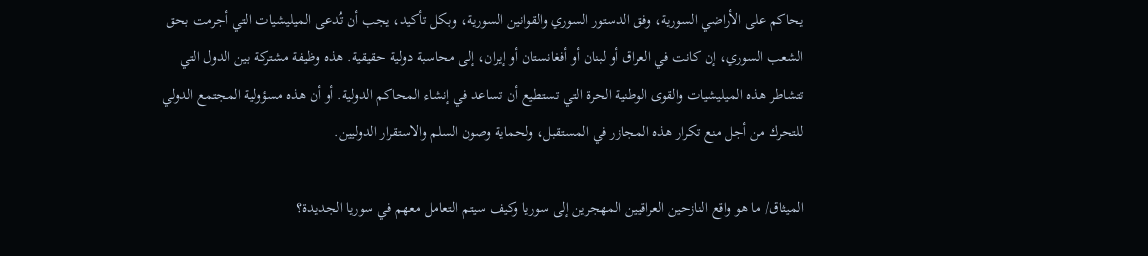يحاكم على الأراضي السورية، وفق الدستور السوري والقوانين السورية، وبكل تأكيد، يجب أن تُدعى الميليشيات التي أجرمت بحق الشعب السوري، إن كانت في العراق أو لبنان أو أفغانستان أو إيران، إلى محاسبة دولية حقيقية. هذه وظيفة مشتركة بين الدول التي تتشاطر هذه الميليشيات والقوى الوطنية الحرة التي تستطيع أن تساعد في إنشاء المحاكم الدولية. أو أن هذه مسؤولية المجتمع الدولي للتحرك من أجل منع تكرار هذه المجازر في المستقبل، ولحماية وصون السلم والاستقرار الدوليين.

الميثاق/ ما هو واقع النازحين العراقيين المهجرين إلى سوريا وكيف سيتم التعامل معهم في سوريا الجديدة؟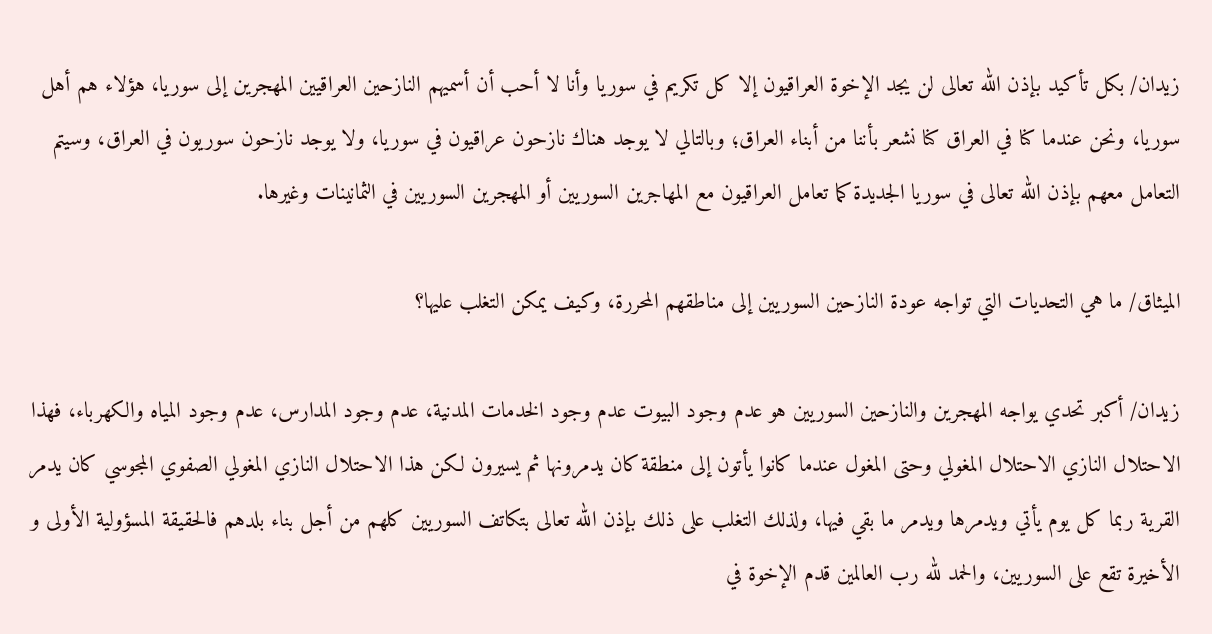زيدان/ بكل تأكيد بإذن الله تعالى لن يجد الإخوة العراقيون إلا كل تكريم في سوريا وأنا لا أحب أن أسميهم النازحين العراقيين المهجرين إلى سوريا، هؤلاء هم أهل سوريا، ونحن عندما كنا في العراق كنا نشعر بأننا من أبناء العراق؛ وبالتالي لا يوجد هناك نازحون عراقيون في سوريا، ولا يوجد نازحون سوريون في العراق، وسيتم التعامل معهم بإذن الله تعالى في سوريا الجديدة كما تعامل العراقيون مع المهاجرين السوريين أو المهجرين السوريين في الثمانينات وغيرها.

الميثاق/ ما هي التحديات التي تواجه عودة النازحين السوريين إلى مناطقهم المحررة، وكيف يمكن التغلب عليها؟

زيدان/ أكبر تحدي يواجه المهجرين والنازحين السوريين هو عدم وجود البيوت عدم وجود الخدمات المدنية، عدم وجود المدارس، عدم وجود المياه والكهرباء، فهذا الاحتلال النازي الاحتلال المغولي وحتى المغول عندما كانوا يأتون إلى منطقة كان يدمرونها ثم يسيرون لكن هذا الاحتلال النازي المغولي الصفوي المجوسي كان يدمر القرية ربما كل يوم يأتي ويدمرها ويدمر ما بقي فيها، ولذلك التغلب على ذلك بإذن الله تعالى بتكاتف السوريين كلهم من أجل بناء بلدهم فالحقيقة المسؤولية الأولى و الأخيرة تقع على السوريين، والحمد لله رب العالمين قدم الإخوة في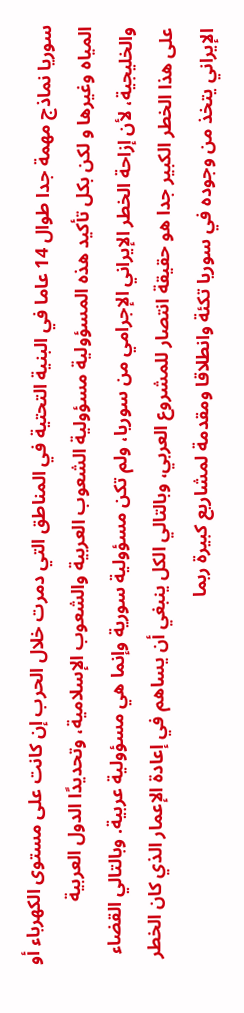سوريا نماذج مهمة جدا طوال 14 عاما في البنية التحتية في المناطق التي دمرت خلال الحرب إن كانت على مستوى الكهرباء أو المياه وغيرها و لكن بكل تأكيد هذه المسؤولية مسؤولية الشعوب العربية والشعوب الإسلامية، وتحديدًا الدول العربية والخليجية، لأن إزاحة الخطر الإيراني الإجرامي من سوريا، ولم تكن مسؤولية سورية وإنما هي مسؤولية عربية. وبالتالي القضاء على هذا الخطر الكبير جدا هو حقيقة انتصار للمشروع العربي، وبالتالي الكل ينبغي أن يساهم في إعادة الإعمار الذي كان الخطر الإيراني يتخذ من وجوده في سوريا تكئة وانطلاقا ومقدمة لمشاريع كبيرة ربما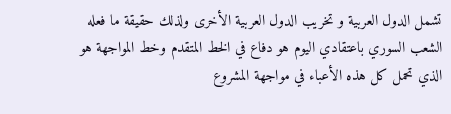تشمل الدول العربية و تخريب الدول العربية الأخرى ولذلك حقيقة ما فعله الشعب السوري باعتقادي اليوم هو دفاع في الخط المتقدم وخط المواجهة هو الذي تحمل كل هذه الأعباء في مواجهة المشروع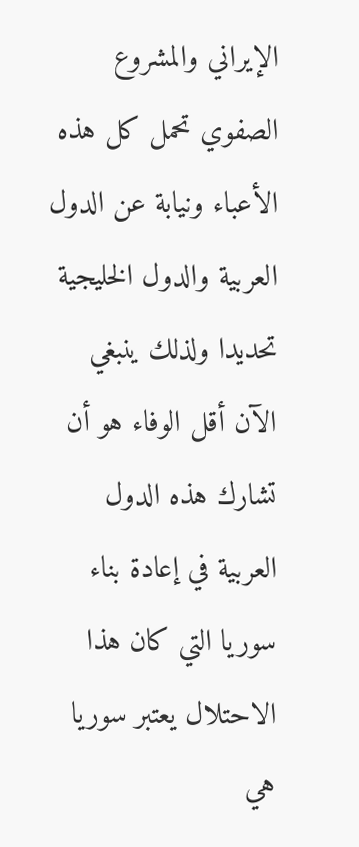الإيراني والمشروع الصفوي تحمل كل هذه الأعباء ونيابة عن الدول العربية والدول الخليجية تحديدا ولذلك ينبغي الآن أقل الوفاء هو أن تشارك هذه الدول العربية في إعادة بناء سوريا التي كان هذا الاحتلال يعتبر سوريا هي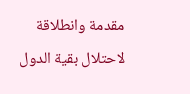مقدمة وانطلاقة لاحتلال بقية الدول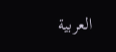العربية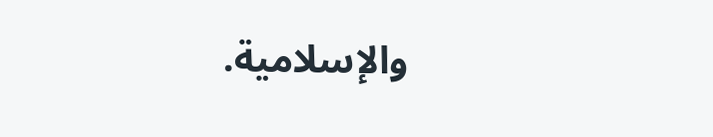والإسلامية.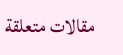مقالات متعلقة